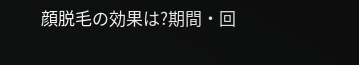顔脱毛の効果は?期間・回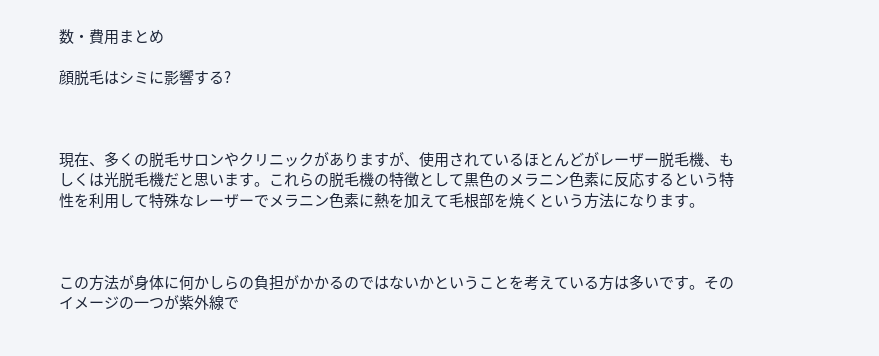数・費用まとめ

顔脱毛はシミに影響する?



現在、多くの脱毛サロンやクリニックがありますが、使用されているほとんどがレーザー脱毛機、もしくは光脱毛機だと思います。これらの脱毛機の特徴として黒色のメラニン色素に反応するという特性を利用して特殊なレーザーでメラニン色素に熱を加えて毛根部を焼くという方法になります。



この方法が身体に何かしらの負担がかかるのではないかということを考えている方は多いです。そのイメージの一つが紫外線で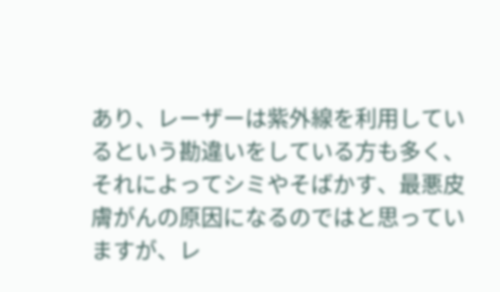あり、レーザーは紫外線を利用しているという勘違いをしている方も多く、それによってシミやそばかす、最悪皮膚がんの原因になるのではと思っていますが、レ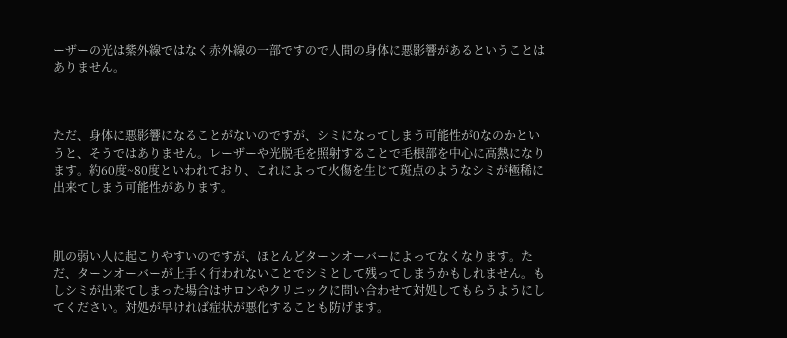ーザーの光は紫外線ではなく赤外線の一部ですので人間の身体に悪影響があるということはありません。



ただ、身体に悪影響になることがないのですが、シミになってしまう可能性が0なのかというと、そうではありません。レーザーや光脱毛を照射することで毛根部を中心に高熱になります。約60度~80度といわれており、これによって火傷を生じて斑点のようなシミが極稀に出来てしまう可能性があります。



肌の弱い人に起こりやすいのですが、ほとんどターンオーバーによってなくなります。ただ、ターンオーバーが上手く行われないことでシミとして残ってしまうかもしれません。もしシミが出来てしまった場合はサロンやクリニックに問い合わせて対処してもらうようにしてください。対処が早ければ症状が悪化することも防げます。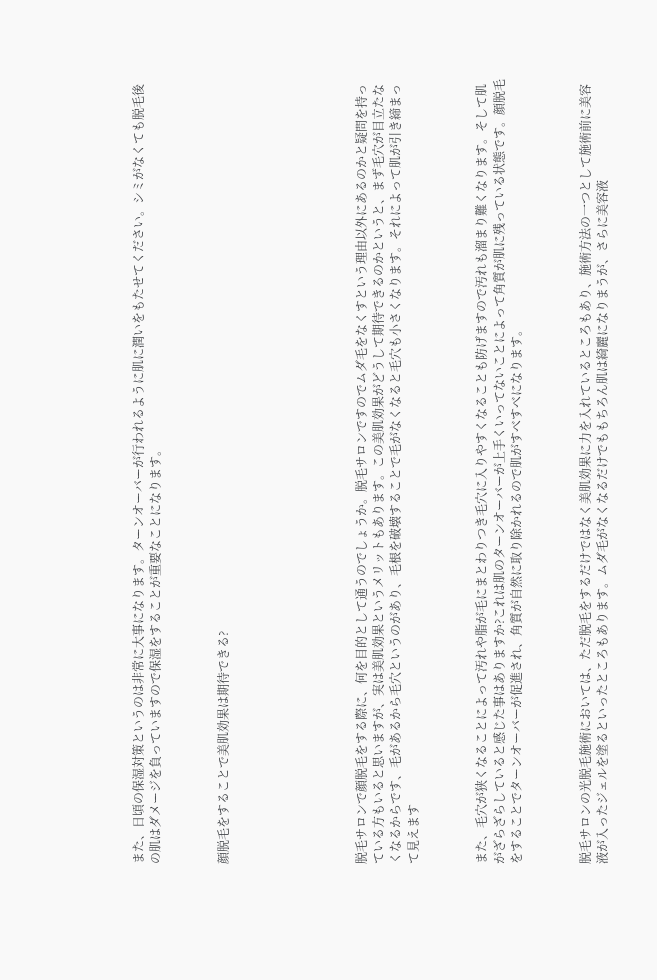また、日頃の保湿対策というのは非常に大事になります。ターンオーバーが行われるように肌に潤いをもたせてください。シミがなくても脱毛後の肌はダメージを負っていますので保湿をすることが重要なことになります。



顔脱毛をすることで美肌効果は期待できる?







脱毛サロンで顔脱毛をする際に、何を目的として通うのでしょうか。脱毛サロンですのでムダ毛をなくすという理由以外にあるのかと疑問を持っている方もいると思いますが、実は美肌効果というメリットもあります。この美肌効果がどうして期待できるのかというと、まず毛穴が目立たなくなるからです、毛があるから毛穴というのがあり、毛根を破壊することで毛がなくなると毛穴も小さくなります。それによって肌が引き締まって見えます



また、毛穴が狭くなることによって汚れや脂が毛にまとわりつき毛穴に入りやすくなることも防げますので汚れも溜まり難くなります。そして肌がざらざらしていると感じた事はありますか?これは肌のターンオーバーが上手くいってないことによって角質が肌に残っている状態です。顔脱毛をすることでターンオーバーが促進され、角質が自然に取り除かれるので肌がすべすべになります。



脱毛サロンの光脱毛施術においては、ただ脱毛をするだけではなく美肌効果に力を入れているところもあり、施術方法の一つとして施術前に美容液が入ったジェルを塗るといったところもあります。ムダ毛がなくなるだけでももちろん肌は綺麗になりまうが、さらに美容液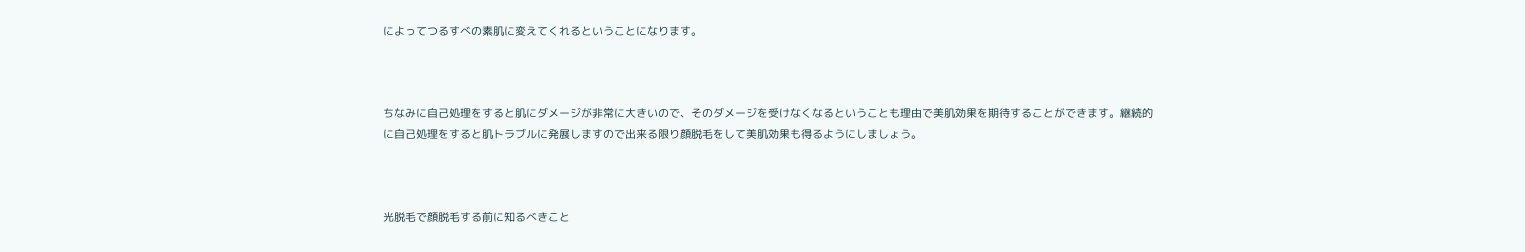によってつるすべの素肌に変えてくれるということになります。



ちなみに自己処理をすると肌にダメージが非常に大きいので、そのダメージを受けなくなるということも理由で美肌効果を期待することができます。継続的に自己処理をすると肌トラブルに発展しますので出来る限り顔脱毛をして美肌効果も得るようにしましょう。



光脱毛で顔脱毛する前に知るべきこと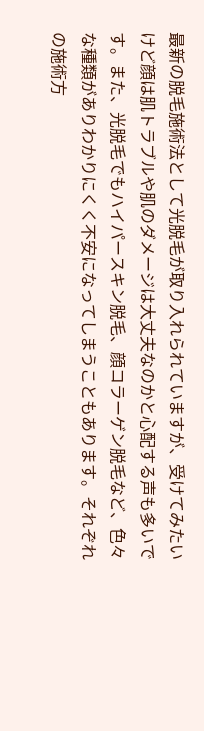最新の脱毛施術法として光脱毛が取り入れられていますが、受けてみたいけど顔は肌トラブルや肌のダメージは大丈夫なのかと心配する声も多いです。また、光脱毛でもハイパースキン脱毛、顔コラーゲン脱毛など、色々な種類がありわかりにくく不安になってしまうこともあります。それぞれの施術方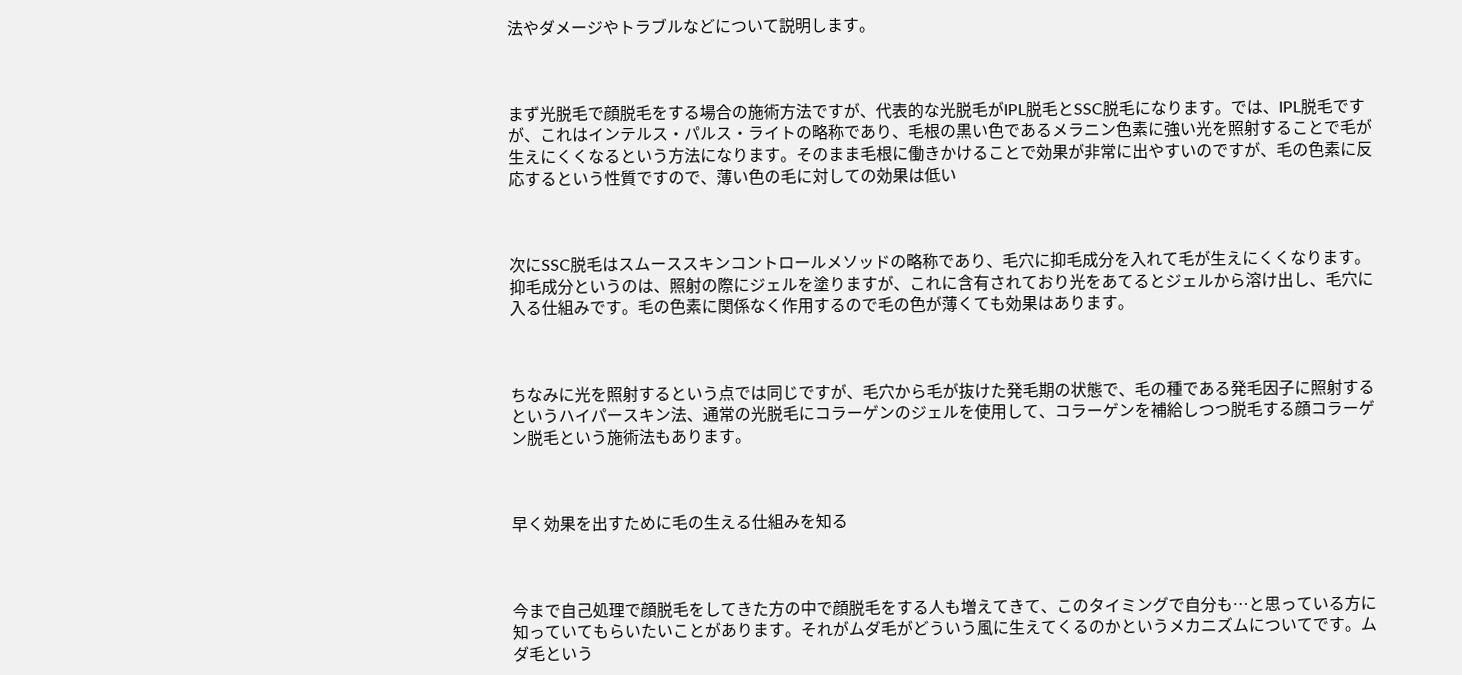法やダメージやトラブルなどについて説明します。



まず光脱毛で顔脱毛をする場合の施術方法ですが、代表的な光脱毛がIPL脱毛とSSC脱毛になります。では、IPL脱毛ですが、これはインテルス・パルス・ライトの略称であり、毛根の黒い色であるメラニン色素に強い光を照射することで毛が生えにくくなるという方法になります。そのまま毛根に働きかけることで効果が非常に出やすいのですが、毛の色素に反応するという性質ですので、薄い色の毛に対しての効果は低い



次にSSC脱毛はスムーススキンコントロールメソッドの略称であり、毛穴に抑毛成分を入れて毛が生えにくくなります。 抑毛成分というのは、照射の際にジェルを塗りますが、これに含有されており光をあてるとジェルから溶け出し、毛穴に入る仕組みです。毛の色素に関係なく作用するので毛の色が薄くても効果はあります。



ちなみに光を照射するという点では同じですが、毛穴から毛が抜けた発毛期の状態で、毛の種である発毛因子に照射するというハイパースキン法、通常の光脱毛にコラーゲンのジェルを使用して、コラーゲンを補給しつつ脱毛する顔コラーゲン脱毛という施術法もあります。



早く効果を出すために毛の生える仕組みを知る



今まで自己処理で顔脱毛をしてきた方の中で顔脱毛をする人も増えてきて、このタイミングで自分も…と思っている方に知っていてもらいたいことがあります。それがムダ毛がどういう風に生えてくるのかというメカニズムについてです。ムダ毛という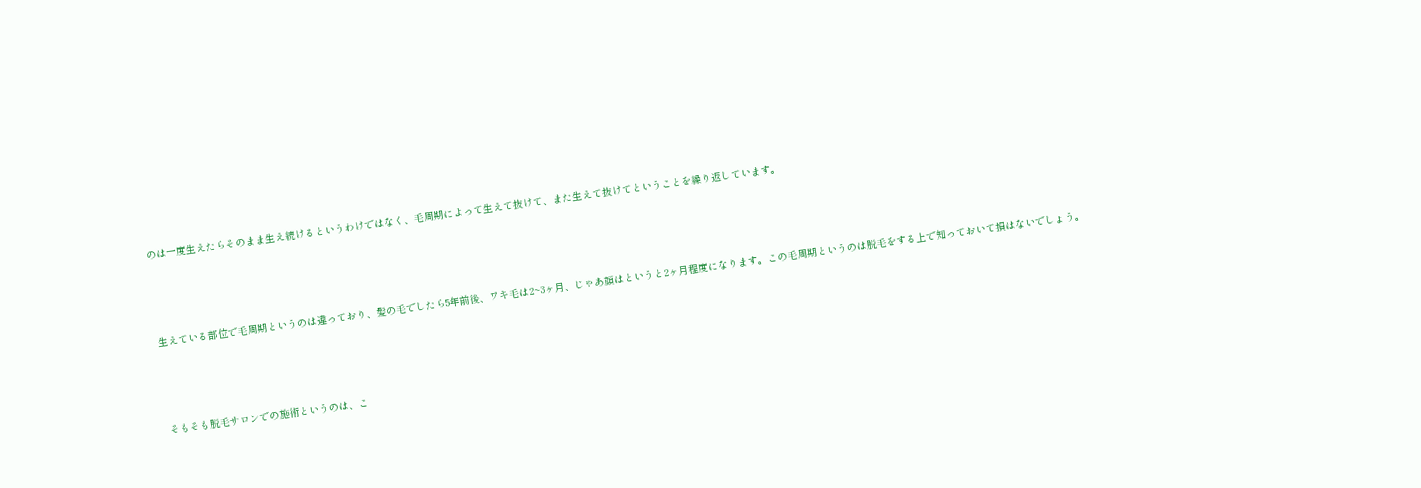のは一度生えたらそのまま生え続けるというわけではなく、毛周期によって生えて抜けて、また生えて抜けてということを繰り返しています。



生えている部位で毛周期というのは違っており、髪の毛でしたら5年前後、ワキ毛は2~3ヶ月、じゃあ顔はというと2ヶ月程度になります。この毛周期というのは脱毛をする上で知っておいて損はないでしょう。



そもそも脱毛サロンでの施術というのは、こ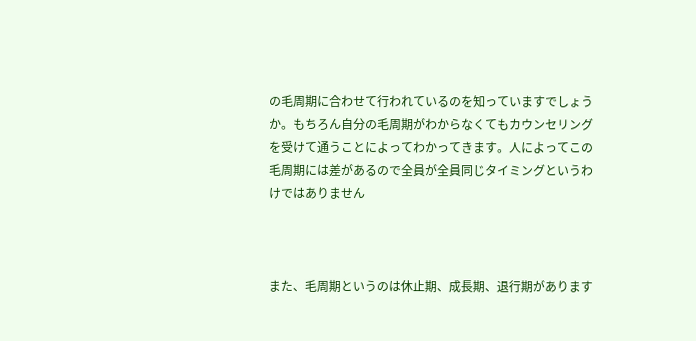の毛周期に合わせて行われているのを知っていますでしょうか。もちろん自分の毛周期がわからなくてもカウンセリングを受けて通うことによってわかってきます。人によってこの毛周期には差があるので全員が全員同じタイミングというわけではありません



また、毛周期というのは休止期、成長期、退行期があります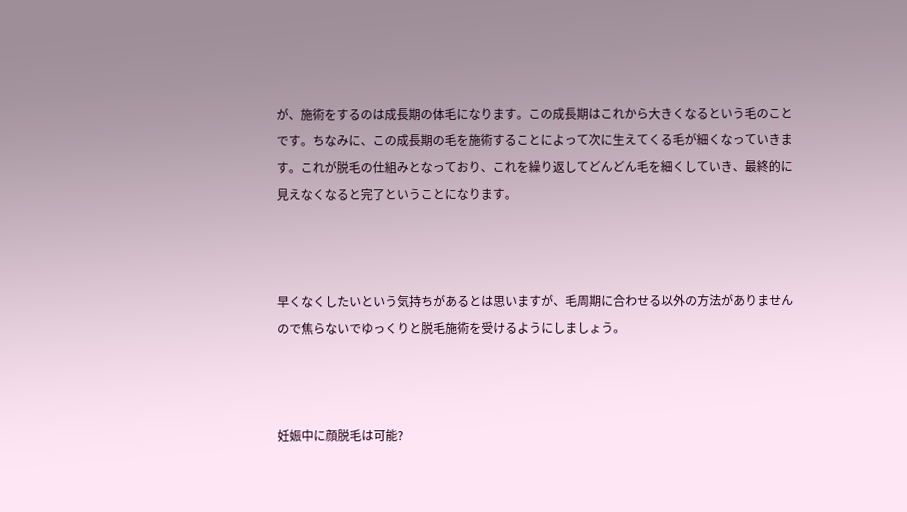が、施術をするのは成長期の体毛になります。この成長期はこれから大きくなるという毛のことです。ちなみに、この成長期の毛を施術することによって次に生えてくる毛が細くなっていきます。これが脱毛の仕組みとなっており、これを繰り返してどんどん毛を細くしていき、最終的に見えなくなると完了ということになります。



早くなくしたいという気持ちがあるとは思いますが、毛周期に合わせる以外の方法がありませんので焦らないでゆっくりと脱毛施術を受けるようにしましょう。



妊娠中に顔脱毛は可能?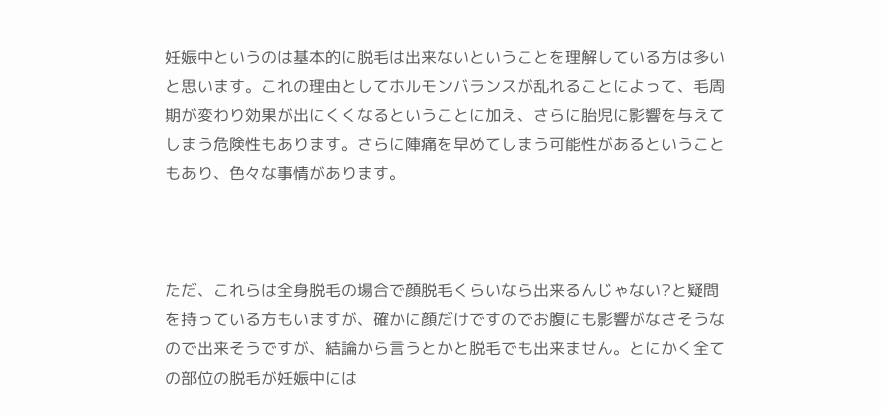妊娠中というのは基本的に脱毛は出来ないということを理解している方は多いと思います。これの理由としてホルモンバランスが乱れることによって、毛周期が変わり効果が出にくくなるということに加え、さらに胎児に影響を与えてしまう危険性もあります。さらに陣痛を早めてしまう可能性があるということもあり、色々な事情があります。



ただ、これらは全身脱毛の場合で顔脱毛くらいなら出来るんじゃない?と疑問を持っている方もいますが、確かに顔だけですのでお腹にも影響がなさそうなので出来そうですが、結論から言うとかと脱毛でも出来ません。とにかく全ての部位の脱毛が妊娠中には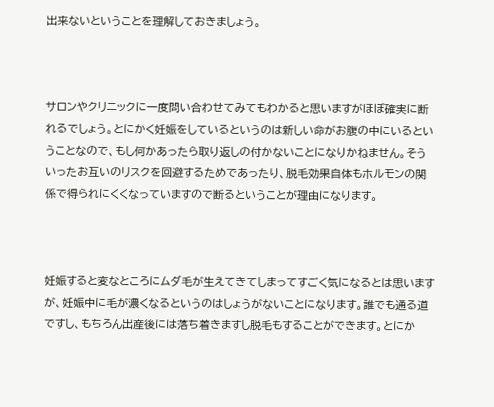出来ないということを理解しておきましょう。



サロンやクリニックに一度問い合わせてみてもわかると思いますがほぼ確実に断れるでしょう。とにかく妊娠をしているというのは新しい命がお腹の中にいるということなので、もし何かあったら取り返しの付かないことになりかねません。そういったお互いのリスクを回避するためであったり、脱毛効果自体もホルモンの関係で得られにくくなっていますので断るということが理由になります。



妊娠すると変なところにムダ毛が生えてきてしまってすごく気になるとは思いますが、妊娠中に毛が濃くなるというのはしょうがないことになります。誰でも通る道ですし、もちろん出産後には落ち着きますし脱毛もすることができます。とにか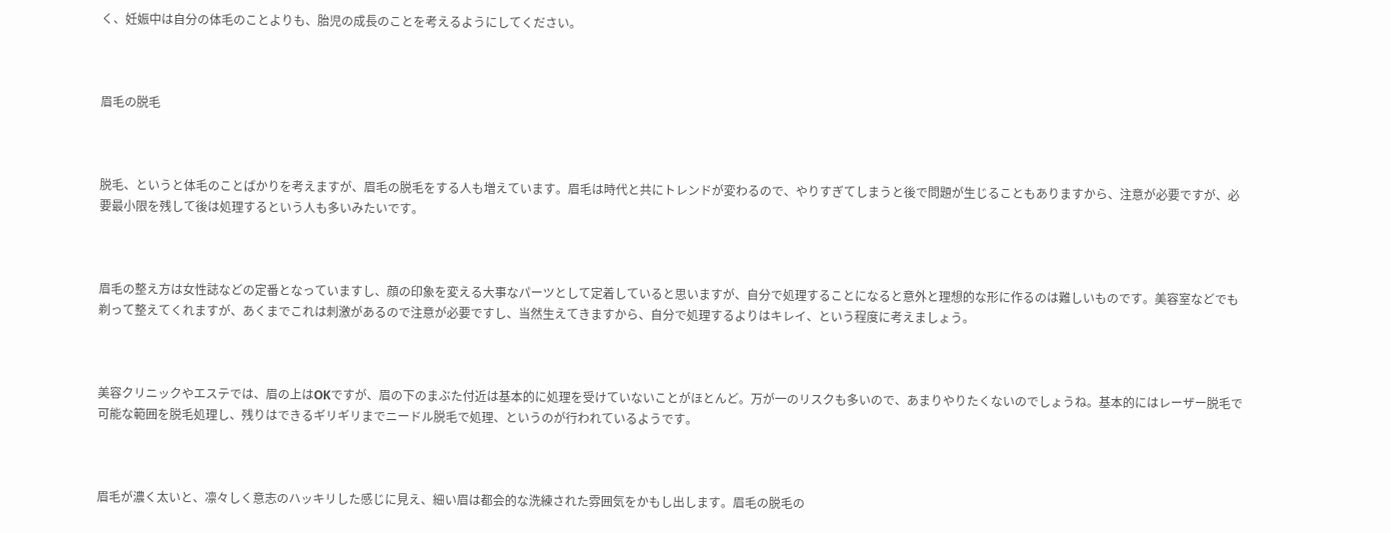く、妊娠中は自分の体毛のことよりも、胎児の成長のことを考えるようにしてください。



眉毛の脱毛



脱毛、というと体毛のことばかりを考えますが、眉毛の脱毛をする人も増えています。眉毛は時代と共にトレンドが変わるので、やりすぎてしまうと後で問題が生じることもありますから、注意が必要ですが、必要最小限を残して後は処理するという人も多いみたいです。



眉毛の整え方は女性誌などの定番となっていますし、顔の印象を変える大事なパーツとして定着していると思いますが、自分で処理することになると意外と理想的な形に作るのは難しいものです。美容室などでも剃って整えてくれますが、あくまでこれは刺激があるので注意が必要ですし、当然生えてきますから、自分で処理するよりはキレイ、という程度に考えましょう。



美容クリニックやエステでは、眉の上はOKですが、眉の下のまぶた付近は基本的に処理を受けていないことがほとんど。万が一のリスクも多いので、あまりやりたくないのでしょうね。基本的にはレーザー脱毛で可能な範囲を脱毛処理し、残りはできるギリギリまでニードル脱毛で処理、というのが行われているようです。



眉毛が濃く太いと、凛々しく意志のハッキリした感じに見え、細い眉は都会的な洗練された雰囲気をかもし出します。眉毛の脱毛の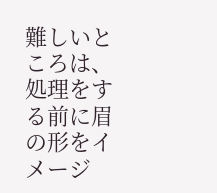難しいところは、処理をする前に眉の形をイメージ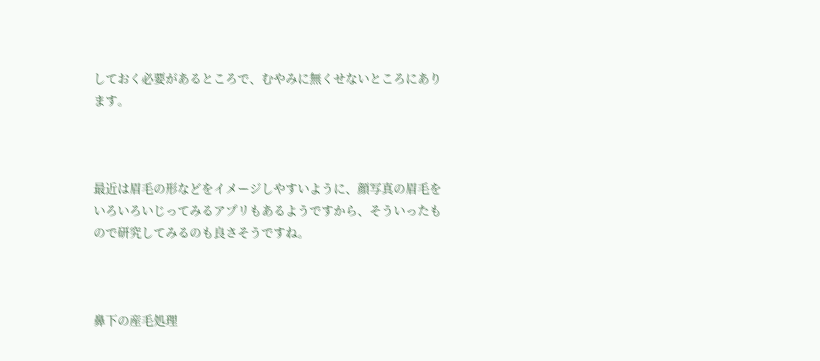しておく必要があるところで、むやみに無くせないところにあります。



最近は眉毛の形などをイメージしやすいように、顔写真の眉毛をいろいろいじってみるアプリもあるようですから、そういったもので研究してみるのも良さそうですね。



鼻下の産毛処理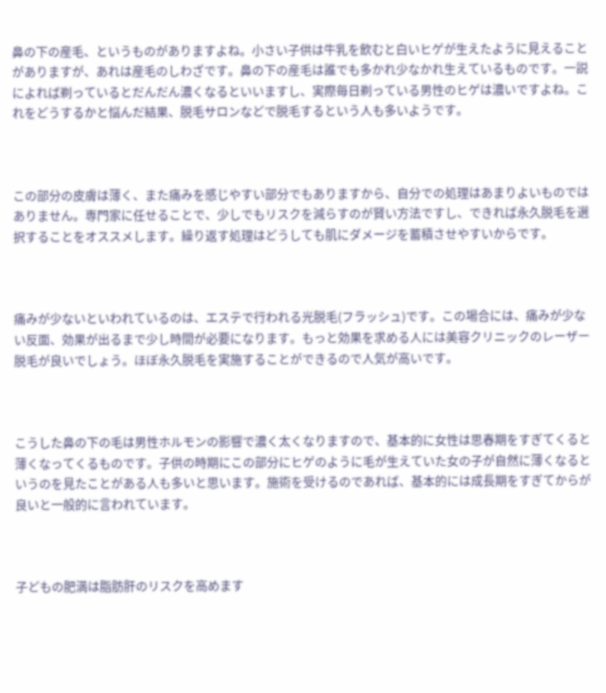鼻の下の産毛、というものがありますよね。小さい子供は牛乳を飲むと白いヒゲが生えたように見えることがありますが、あれは産毛のしわざです。鼻の下の産毛は誰でも多かれ少なかれ生えているものです。一説によれば剃っているとだんだん濃くなるといいますし、実際毎日剃っている男性のヒゲは濃いですよね。これをどうするかと悩んだ結果、脱毛サロンなどで脱毛するという人も多いようです。



この部分の皮膚は薄く、また痛みを感じやすい部分でもありますから、自分での処理はあまりよいものではありません。専門家に任せることで、少しでもリスクを減らすのが賢い方法ですし、できれば永久脱毛を選択することをオススメします。繰り返す処理はどうしても肌にダメージを蓄積させやすいからです。



痛みが少ないといわれているのは、エステで行われる光脱毛(フラッシュ)です。この場合には、痛みが少ない反面、効果が出るまで少し時間が必要になります。もっと効果を求める人には美容クリニックのレーザー脱毛が良いでしょう。ほぼ永久脱毛を実施することができるので人気が高いです。



こうした鼻の下の毛は男性ホルモンの影響で濃く太くなりますので、基本的に女性は思春期をすぎてくると薄くなってくるものです。子供の時期にこの部分にヒゲのように毛が生えていた女の子が自然に薄くなるというのを見たことがある人も多いと思います。施術を受けるのであれば、基本的には成長期をすぎてからが良いと一般的に言われています。



子どもの肥満は脂肪肝のリスクを高めます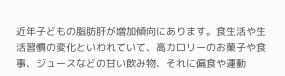近年子どもの脂肪肝が増加傾向にあります。食生活や生活習慣の変化といわれていて、高カロリーのお菓子や食事、ジュースなどの甘い飲み物、それに偏食や運動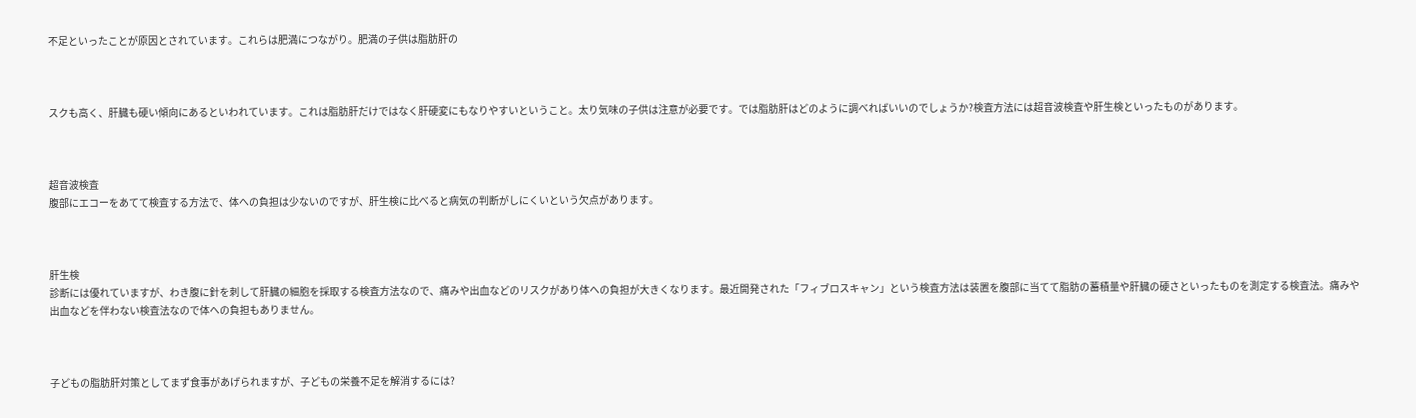不足といったことが原因とされています。これらは肥満につながり。肥満の子供は脂肪肝の



スクも高く、肝臓も硬い傾向にあるといわれています。これは脂肪肝だけではなく肝硬変にもなりやすいということ。太り気味の子供は注意が必要です。では脂肪肝はどのように調べればいいのでしょうか?検査方法には超音波検査や肝生検といったものがあります。



超音波検査
腹部にエコーをあてて検査する方法で、体への負担は少ないのですが、肝生検に比べると病気の判断がしにくいという欠点があります。



肝生検
診断には優れていますが、わき腹に針を刺して肝臓の細胞を採取する検査方法なので、痛みや出血などのリスクがあり体への負担が大きくなります。最近開発された「フィブロスキャン」という検査方法は装置を腹部に当てて脂肪の蓄積量や肝臓の硬さといったものを測定する検査法。痛みや出血などを伴わない検査法なので体への負担もありません。



子どもの脂肪肝対策としてまず食事があげられますが、子どもの栄養不足を解消するには?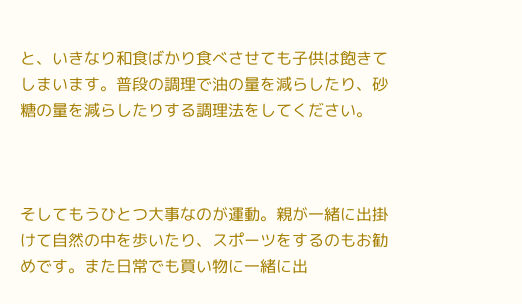と、いきなり和食ばかり食べさせても子供は飽きてしまいます。普段の調理で油の量を減らしたり、砂糖の量を減らしたりする調理法をしてください。



そしてもうひとつ大事なのが運動。親が一緒に出掛けて自然の中を歩いたり、スポーツをするのもお勧めです。また日常でも買い物に一緒に出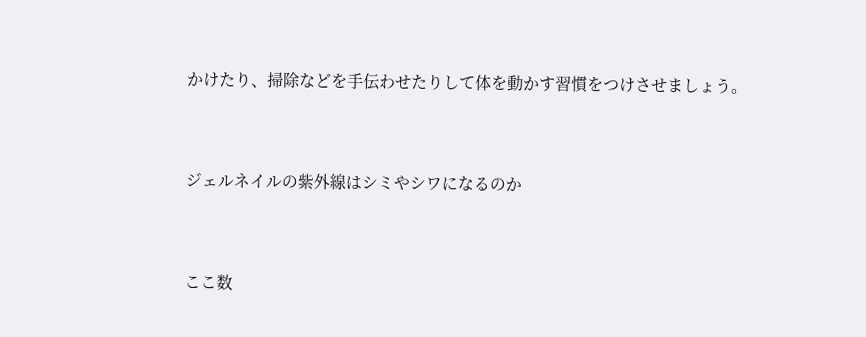かけたり、掃除などを手伝わせたりして体を動かす習慣をつけさせましょう。



ジェルネイルの紫外線はシミやシワになるのか



ここ数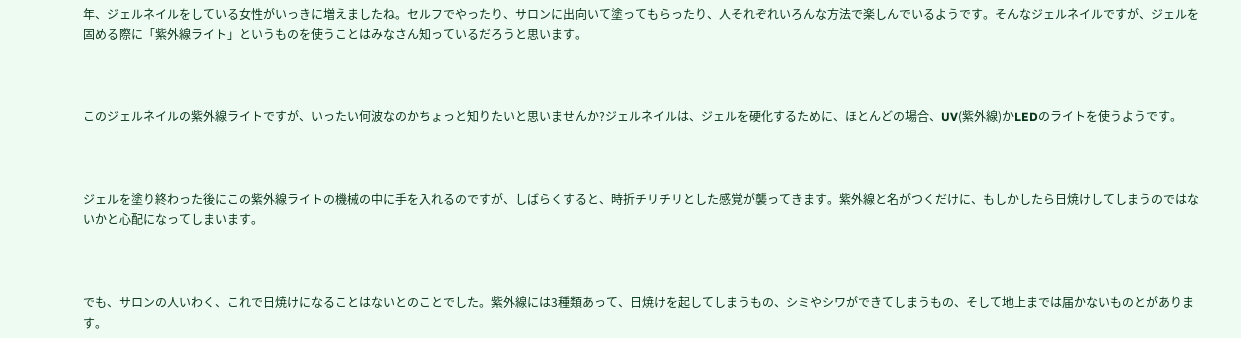年、ジェルネイルをしている女性がいっきに増えましたね。セルフでやったり、サロンに出向いて塗ってもらったり、人それぞれいろんな方法で楽しんでいるようです。そんなジェルネイルですが、ジェルを固める際に「紫外線ライト」というものを使うことはみなさん知っているだろうと思います。



このジェルネイルの紫外線ライトですが、いったい何波なのかちょっと知りたいと思いませんか?ジェルネイルは、ジェルを硬化するために、ほとんどの場合、UV(紫外線)かLEDのライトを使うようです。



ジェルを塗り終わった後にこの紫外線ライトの機械の中に手を入れるのですが、しばらくすると、時折チリチリとした感覚が襲ってきます。紫外線と名がつくだけに、もしかしたら日焼けしてしまうのではないかと心配になってしまいます。



でも、サロンの人いわく、これで日焼けになることはないとのことでした。紫外線には3種類あって、日焼けを起してしまうもの、シミやシワができてしまうもの、そして地上までは届かないものとがあります。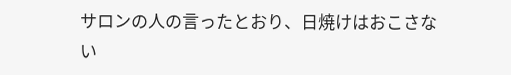サロンの人の言ったとおり、日焼けはおこさない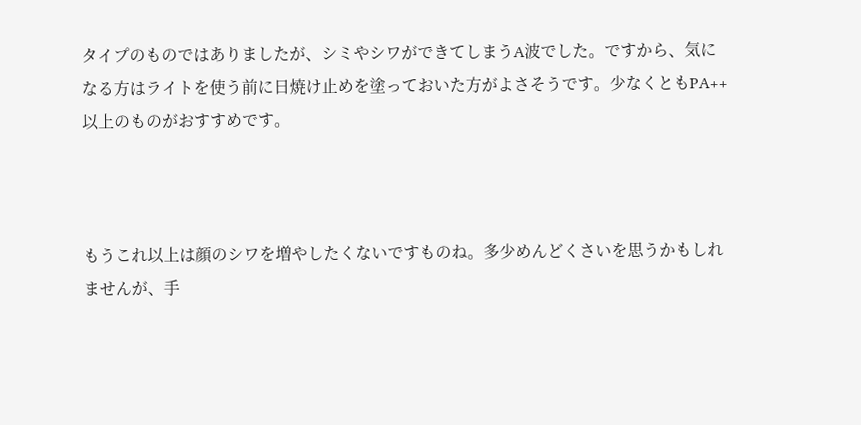タイプのものではありましたが、シミやシワができてしまうA波でした。ですから、気になる方はライトを使う前に日焼け止めを塗っておいた方がよさそうです。少なくともPA++以上のものがおすすめです。



もうこれ以上は顔のシワを増やしたくないですものね。多少めんどくさいを思うかもしれませんが、手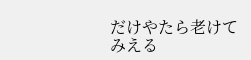だけやたら老けてみえる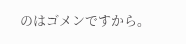のはゴメンですから。